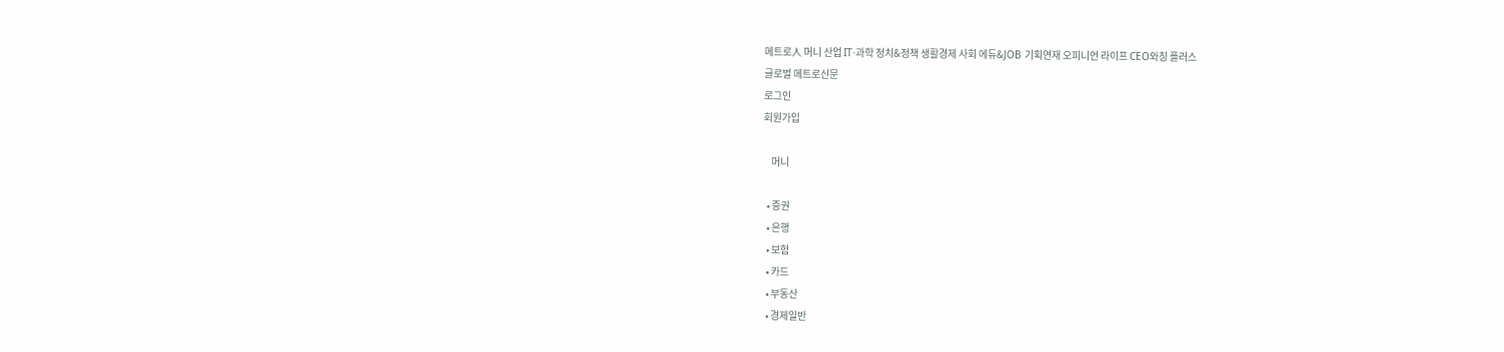메트로人 머니 산업 IT·과학 정치&정책 생활경제 사회 에듀&JOB 기획연재 오피니언 라이프 CEO와칭 플러스
글로벌 메트로신문
로그인
회원가입

    머니

  • 증권
  • 은행
  • 보험
  • 카드
  • 부동산
  • 경제일반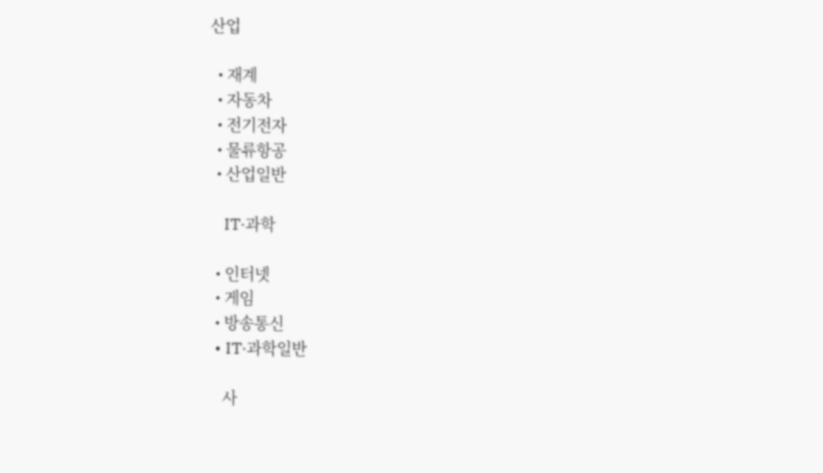산업

  • 재계
  • 자동차
  • 전기전자
  • 물류항공
  • 산업일반

    IT·과학

  • 인터넷
  • 게임
  • 방송통신
  • IT·과학일반

    사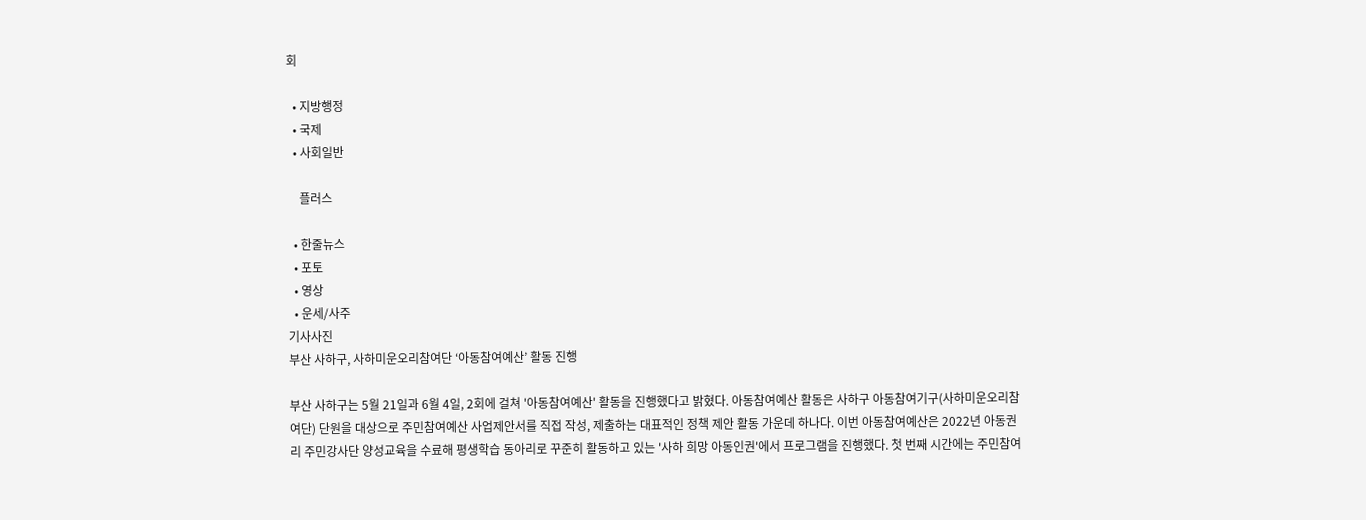회

  • 지방행정
  • 국제
  • 사회일반

    플러스

  • 한줄뉴스
  • 포토
  • 영상
  • 운세/사주
기사사진
부산 사하구, 사하미운오리참여단 ‘아동참여예산’ 활동 진행

부산 사하구는 5월 21일과 6월 4일, 2회에 걸쳐 '아동참여예산' 활동을 진행했다고 밝혔다. 아동참여예산 활동은 사하구 아동참여기구(사하미운오리참여단) 단원을 대상으로 주민참여예산 사업제안서를 직접 작성, 제출하는 대표적인 정책 제안 활동 가운데 하나다. 이번 아동참여예산은 2022년 아동권리 주민강사단 양성교육을 수료해 평생학습 동아리로 꾸준히 활동하고 있는 '사하 희망 아동인권'에서 프로그램을 진행했다. 첫 번째 시간에는 주민참여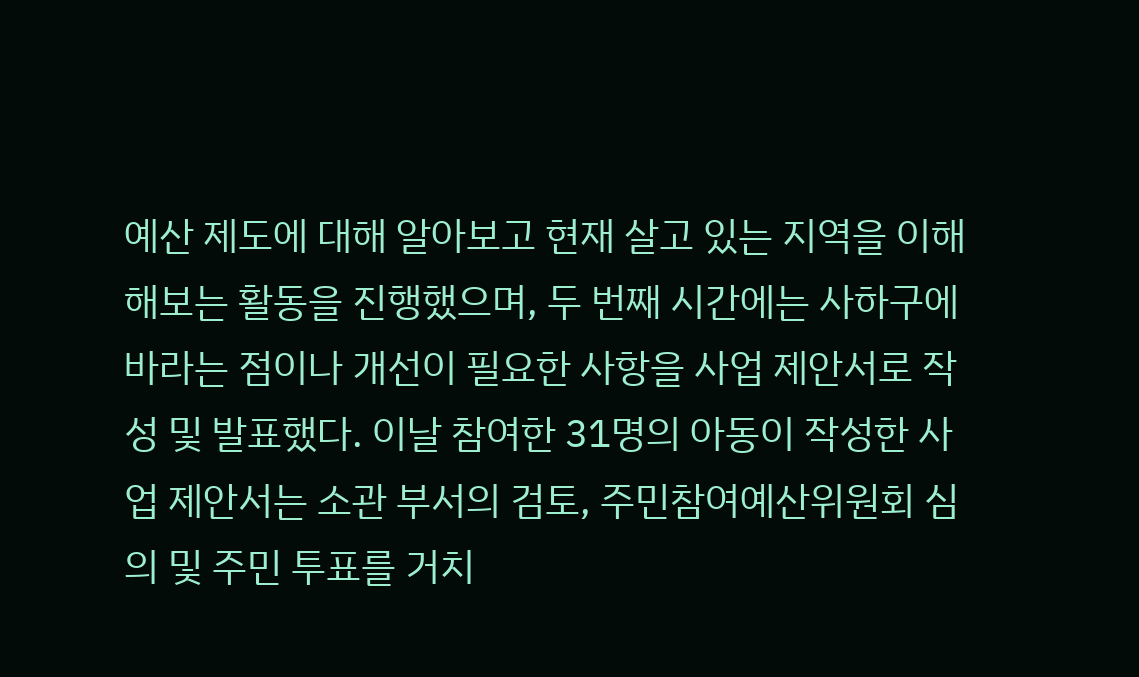예산 제도에 대해 알아보고 현재 살고 있는 지역을 이해해보는 활동을 진행했으며, 두 번째 시간에는 사하구에 바라는 점이나 개선이 필요한 사항을 사업 제안서로 작성 및 발표했다. 이날 참여한 31명의 아동이 작성한 사업 제안서는 소관 부서의 검토, 주민참여예산위원회 심의 및 주민 투표를 거치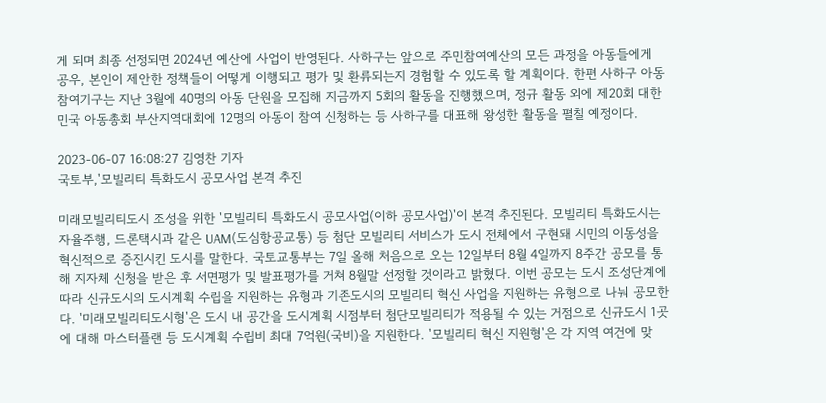게 되며 최종 선정되면 2024년 예산에 사업이 반영된다. 사하구는 앞으로 주민참여예산의 모든 과정을 아동들에게 공우, 본인이 제안한 정책들이 어떻게 이행되고 평가 및 환류되는지 경험할 수 있도록 할 계획이다. 한편 사하구 아동참여기구는 지난 3월에 40명의 아동 단원을 모집해 지금까지 5회의 활동을 진행했으며, 정규 활동 외에 제20회 대한민국 아동총회 부산지역대회에 12명의 아동이 참여 신청하는 등 사하구를 대표해 왕성한 활동을 펼칠 예정이다.

2023-06-07 16:08:27 김영찬 기자
국토부,'모빌리티 특화도시 공모사업 본격 추진

미래모빌리티도시 조성을 위한 '모빌리티 특화도시 공모사업(이하 공모사업)'이 본격 추진된다. 모빌리티 특화도시는 자율주행, 드론택시과 같은 UAM(도심항공교통) 등 첨단 모빌리티 서비스가 도시 전체에서 구현돼 시민의 이동성을 혁신적으로 증진시킨 도시를 말한다. 국토교통부는 7일 올해 처음으로 오는 12일부터 8월 4일까지 8주간 공모를 통해 지자체 신청을 받은 후 서면평가 및 발표평가를 거쳐 8월말 선정할 것이라고 밝혔다. 이번 공모는 도시 조성단계에 따라 신규도시의 도시계획 수립을 지원하는 유형과 기존도시의 모빌리티 혁신 사업을 지원하는 유형으로 나눠 공모한다. '미래모빌리티도시형'은 도시 내 공간을 도시계획 시점부터 첨단모빌리티가 적용될 수 있는 거점으로 신규도시 1곳에 대해 마스터플랜 등 도시계획 수립비 최대 7억원(국비)을 지원한다. '모빌리티 혁신 지원형'은 각 지역 여건에 맞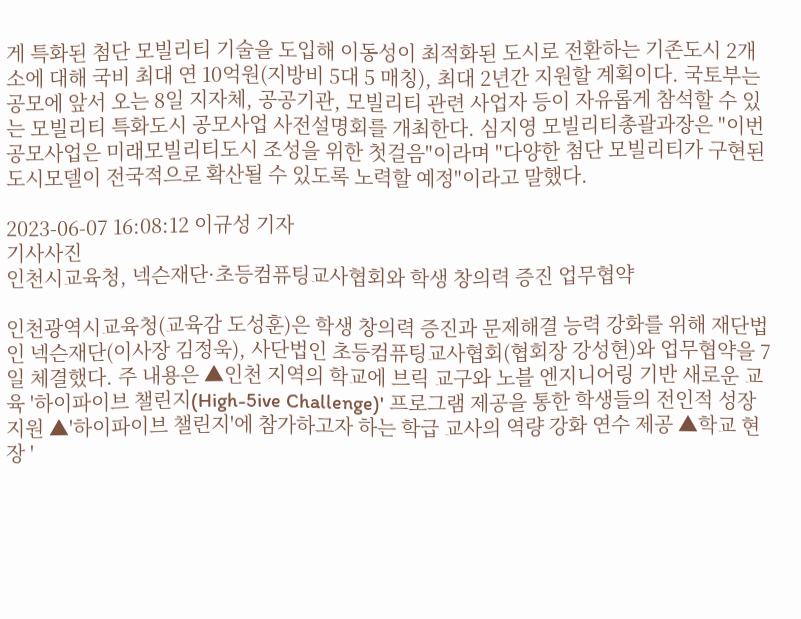게 특화된 첨단 모빌리티 기술을 도입해 이동성이 최적화된 도시로 전환하는 기존도시 2개소에 대해 국비 최대 연 10억원(지방비 5대 5 매칭), 최대 2년간 지원할 계획이다. 국토부는 공모에 앞서 오는 8일 지자체, 공공기관, 모빌리티 관련 사업자 등이 자유롭게 참석할 수 있는 모빌리티 특화도시 공모사업 사전설명회를 개최한다. 심지영 모빌리티총괄과장은 "이번 공모사업은 미래모빌리티도시 조성을 위한 첫걸음"이라며 "다양한 첨단 모빌리티가 구현된 도시모델이 전국적으로 확산될 수 있도록 노력할 예정"이라고 말했다.

2023-06-07 16:08:12 이규성 기자
기사사진
인천시교육청, 넥슨재단·초등컴퓨팅교사협회와 학생 창의력 증진 업무협약

인천광역시교육청(교육감 도성훈)은 학생 창의력 증진과 문제해결 능력 강화를 위해 재단법인 넥슨재단(이사장 김정욱), 사단법인 초등컴퓨팅교사협회(협회장 강성현)와 업무협약을 7일 체결했다. 주 내용은 ▲인천 지역의 학교에 브릭 교구와 노블 엔지니어링 기반 새로운 교육 '하이파이브 챌린지(High-5ive Challenge)' 프로그램 제공을 통한 학생들의 전인적 성장 지원 ▲'하이파이브 챌린지'에 참가하고자 하는 학급 교사의 역량 강화 연수 제공 ▲학교 현장 '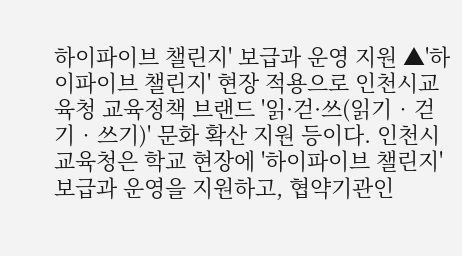하이파이브 챌린지' 보급과 운영 지원 ▲'하이파이브 챌린지' 현장 적용으로 인천시교육청 교육정책 브랜드 '읽·걷·쓰(읽기‧걷기‧쓰기)' 문화 확산 지원 등이다. 인천시교육청은 학교 현장에 '하이파이브 챌린지' 보급과 운영을 지원하고, 협약기관인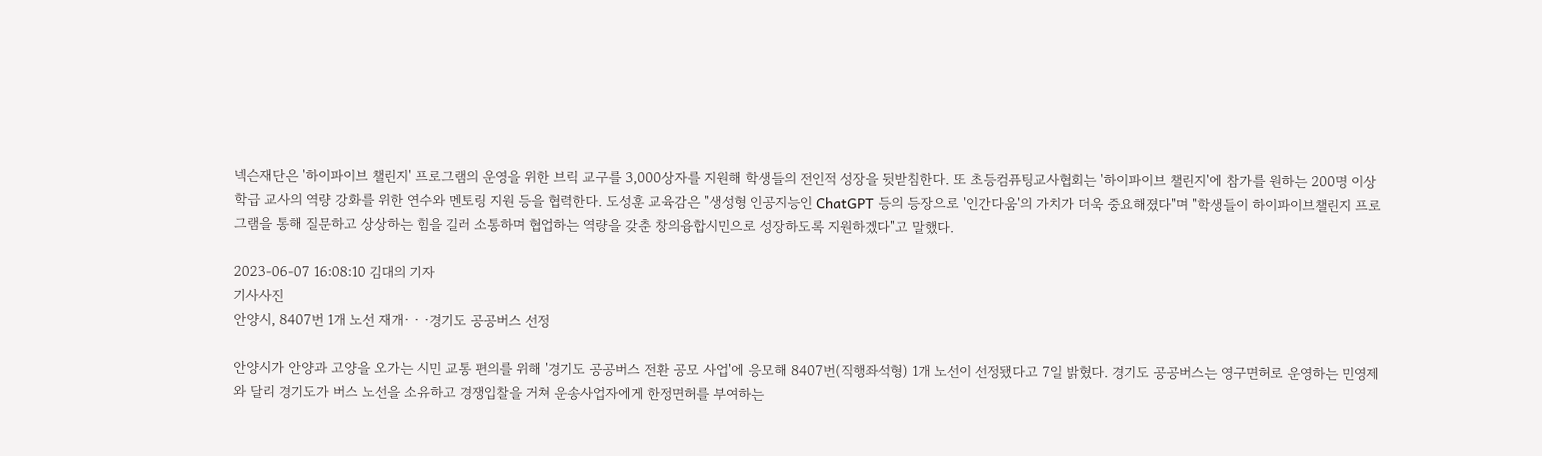넥슨재단은 '하이파이브 챌린지' 프로그램의 운영을 위한 브릭 교구를 3,000상자를 지원해 학생들의 전인적 성장을 뒷받침한다. 또 초등컴퓨팅교사협회는 '하이파이브 챌린지'에 참가를 원하는 200명 이상 학급 교사의 역량 강화를 위한 연수와 멘토링 지원 등을 협력한다. 도성훈 교육감은 "생성형 인공지능인 ChatGPT 등의 등장으로 '인간다움'의 가치가 더욱 중요해졌다"며 "학생들이 하이파이브챌린지 프로그램을 통해 질문하고 상상하는 힘을 길러 소통하며 협업하는 역량을 갖춘 창의융합시민으로 성장하도록 지원하겠다"고 말했다.

2023-06-07 16:08:10 김대의 기자
기사사진
안양시, 8407번 1개 노선 재개· · ·경기도 공공버스 선정

안양시가 안양과 고양을 오가는 시민 교통 편의를 위해 '경기도 공공버스 전환 공모 사업'에 응모해 8407번(직행좌석형) 1개 노선이 선정됐다고 7일 밝혔다. 경기도 공공버스는 영구면허로 운영하는 민영제와 달리 경기도가 버스 노선을 소유하고 경쟁입찰을 거쳐 운송사업자에게 한정면허를 부여하는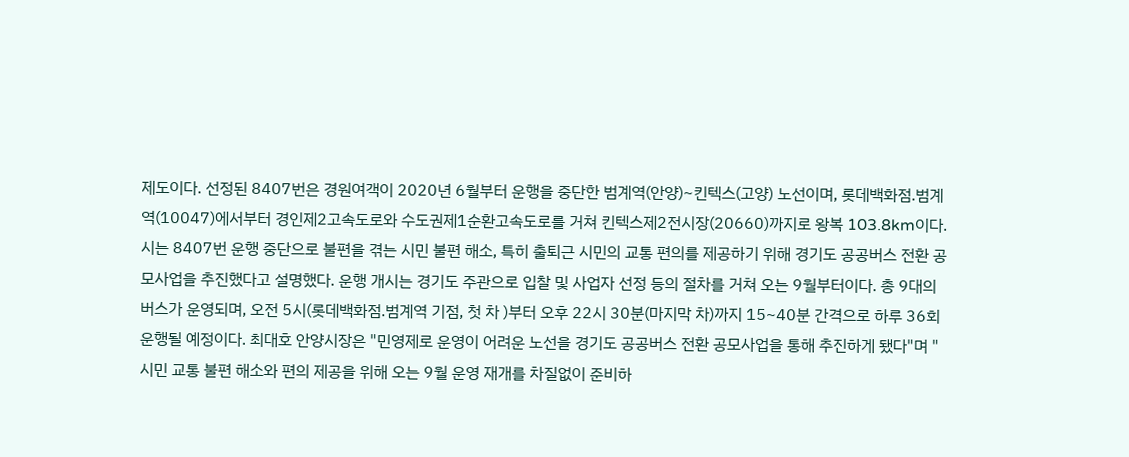제도이다. 선정된 8407번은 경원여객이 2020년 6월부터 운행을 중단한 범계역(안양)~킨텍스(고양) 노선이며, 롯데백화점.범계역(10047)에서부터 경인제2고속도로와 수도권제1순환고속도로를 거쳐 킨텍스제2전시장(20660)까지로 왕복 103.8km이다. 시는 8407번 운행 중단으로 불편을 겪는 시민 불편 해소, 특히 출퇴근 시민의 교통 편의를 제공하기 위해 경기도 공공버스 전환 공모사업을 추진했다고 설명했다. 운행 개시는 경기도 주관으로 입찰 및 사업자 선정 등의 절차를 거쳐 오는 9월부터이다. 총 9대의 버스가 운영되며, 오전 5시(롯데백화점.범계역 기점, 첫 차 )부터 오후 22시 30분(마지막 차)까지 15~40분 간격으로 하루 36회 운행될 예정이다. 최대호 안양시장은 "민영제로 운영이 어려운 노선을 경기도 공공버스 전환 공모사업을 통해 추진하게 됐다"며 "시민 교통 불편 해소와 편의 제공을 위해 오는 9월 운영 재개를 차질없이 준비하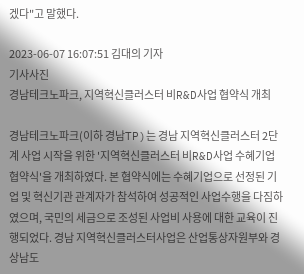겠다"고 말했다.

2023-06-07 16:07:51 김대의 기자
기사사진
경남테크노파크, 지역혁신클러스터 비R&D사업 협약식 개최

경남테크노파크(이하 경남TP)는 경남 지역혁신클러스터 2단계 사업 시작을 위한 '지역혁신클러스터 비R&D사업 수혜기업 협약식'을 개최하였다. 본 협약식에는 수혜기업으로 선정된 기업 및 혁신기관 관계자가 참석하여 성공적인 사업수행을 다짐하였으며, 국민의 세금으로 조성된 사업비 사용에 대한 교육이 진행되었다. 경남 지역혁신클러스터사업은 산업통상자원부와 경상남도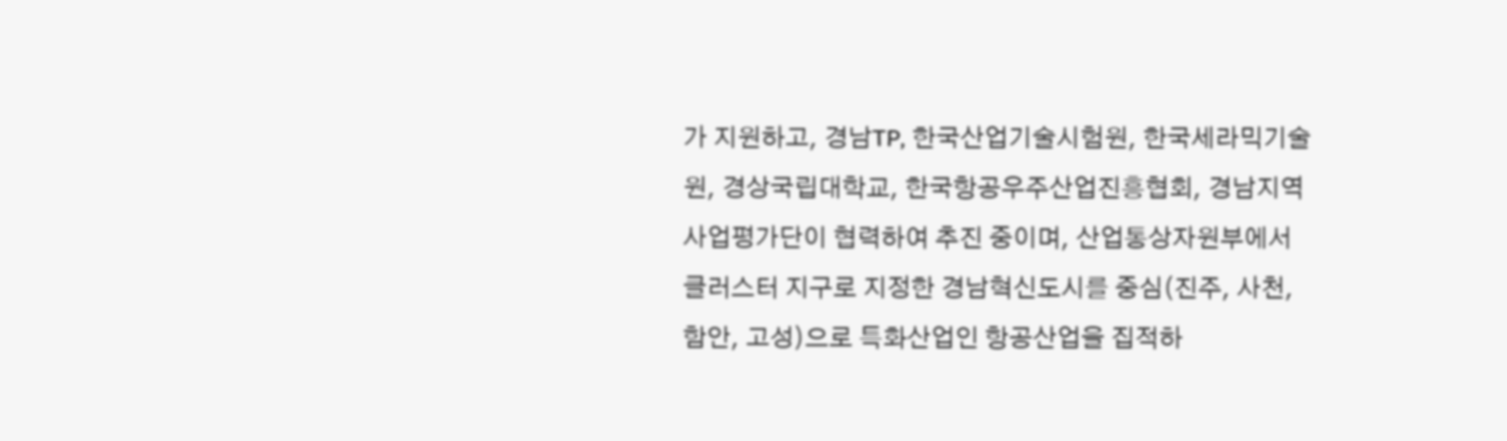가 지원하고, 경남TP, 한국산업기술시험원, 한국세라믹기술원, 경상국립대학교, 한국항공우주산업진흥협회, 경남지역사업평가단이 협력하여 추진 중이며, 산업통상자원부에서 클러스터 지구로 지정한 경남혁신도시를 중심(진주, 사천, 함안, 고성)으로 특화산업인 항공산업을 집적하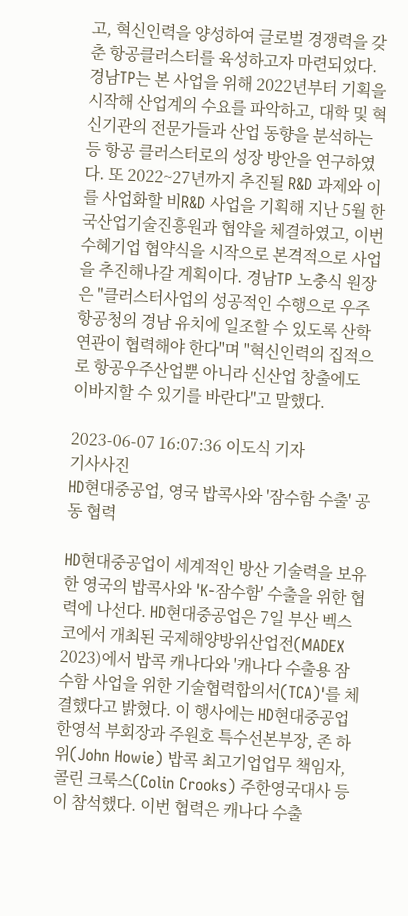고, 혁신인력을 양성하여 글로벌 경쟁력을 갖춘 항공클러스터를 육성하고자 마련되었다. 경남TP는 본 사업을 위해 2022년부터 기획을 시작해 산업계의 수요를 파악하고, 대학 및 혁신기관의 전문가들과 산업 동향을 분석하는 등 항공 클러스터로의 성장 방안을 연구하였다. 또 2022~27년까지 추진될 R&D 과제와 이를 사업화할 비R&D 사업을 기획해 지난 5월 한국산업기술진흥원과 협약을 체결하였고, 이번 수혜기업 협약식을 시작으로 본격적으로 사업을 추진해나갈 계획이다. 경남TP 노충식 원장은 "클러스터사업의 성공적인 수행으로 우주항공청의 경남 유치에 일조할 수 있도록 산학연관이 협력해야 한다"며 "혁신인력의 집적으로 항공우주산업뿐 아니라 신산업 창출에도 이바지할 수 있기를 바란다"고 말했다.

2023-06-07 16:07:36 이도식 기자
기사사진
HD현대중공업, 영국 밥콕사와 '잠수함 수출' 공동 협력

HD현대중공업이 세계적인 방산 기술력을 보유한 영국의 밥콕사와 'K-잠수함' 수출을 위한 협력에 나선다. HD현대중공업은 7일 부산 벡스코에서 개최된 국제해양방위산업전(MADEX 2023)에서 밥콕 캐나다와 '캐나다 수출용 잠수함 사업을 위한 기술협력합의서(TCA)'를 체결했다고 밝혔다. 이 행사에는 HD현대중공업 한영석 부회장과 주원호 특수선본부장, 존 하위(John Howie) 밥콕 최고기업업무 책임자, 콜린 크룩스(Colin Crooks) 주한영국대사 등이 참석했다. 이번 협력은 캐나다 수출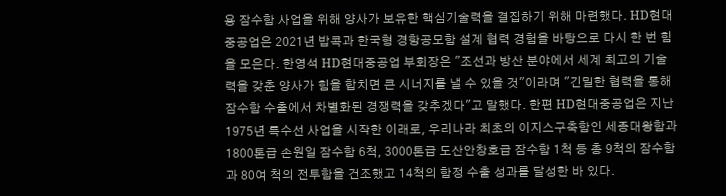용 잠수함 사업을 위해 양사가 보유한 핵심기술력을 결집하기 위해 마련했다. HD현대중공업은 2021년 밥콕과 한국형 경항공모함 설계 협력 경험을 바탕으로 다시 한 번 힘을 모은다. 한영석 HD현대중공업 부회장은 "조선과 방산 분야에서 세계 최고의 기술력을 갖춘 양사가 힘을 합치면 큰 시너지를 낼 수 있을 것"이라며 "긴밀한 협력을 통해 잠수함 수출에서 차별화된 경쟁력을 갖추겠다"고 말했다. 한편 HD현대중공업은 지난 1975년 특수선 사업을 시작한 이래로, 우리나라 최초의 이지스구축함인 세종대왕함과 1800톤급 손원일 잠수함 6척, 3000톤급 도산안창호급 잠수함 1척 등 총 9척의 잠수함과 80여 척의 전투함을 건조했고 14척의 함정 수출 성과를 달성한 바 있다.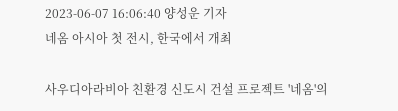2023-06-07 16:06:40 양성운 기자
네옴 아시아 첫 전시, 한국에서 개최

사우디아라비아 친환경 신도시 건설 프로젝트 '네옴'의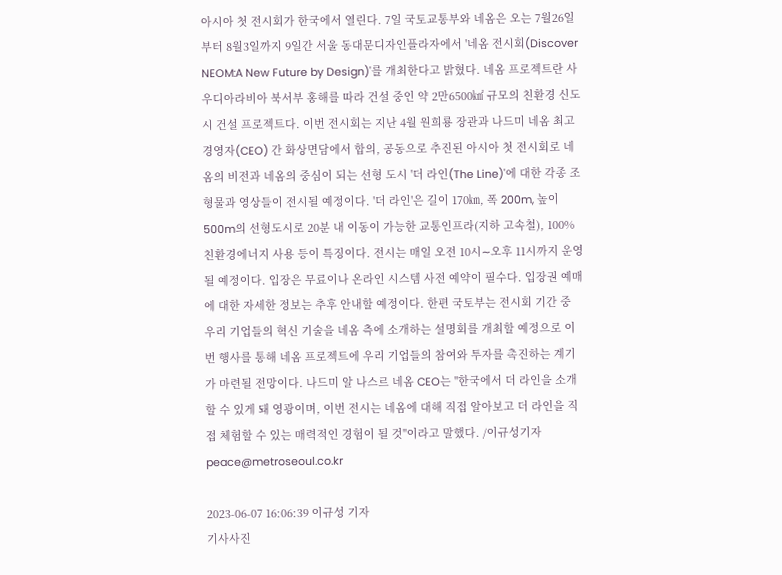아시아 첫 전시회가 한국에서 열린다. 7일 국토교통부와 네옴은 오는 7월26일부터 8월3일까지 9일간 서울 동대문디자인플라자에서 '네옴 전시회(Discover NEOM:A New Future by Design)'를 개최한다고 밝혔다. 네옴 프로젝트란 사우디아라비아 북서부 홍해를 따라 건설 중인 약 2만6500㎢ 규모의 친환경 신도시 건설 프로젝트다. 이번 전시회는 지난 4월 원희룡 장관과 나드미 네옴 최고경영자(CEO) 간 화상면담에서 합의, 공동으로 추진된 아시아 첫 전시회로 네옴의 비전과 네옴의 중심이 되는 선형 도시 '더 라인(The Line)'에 대한 각종 조형물과 영상들이 전시될 예정이다. '더 라인'은 길이 170㎞, 폭 200m, 높이 500m의 선형도시로 20분 내 이동이 가능한 교통인프라(지하 고속철), 100% 친환경에너지 사용 등이 특징이다. 전시는 매일 오전 10시∼오후 11시까지 운영될 예정이다. 입장은 무료이나 온라인 시스템 사전 예약이 필수다. 입장권 예매에 대한 자세한 정보는 추후 안내할 예정이다. 한편 국토부는 전시회 기간 중 우리 기업들의 혁신 기술을 네옴 측에 소개하는 설명회를 개최할 예정으로 이번 행사를 통해 네옴 프로젝트에 우리 기업들의 참여와 투자를 촉진하는 계기가 마련될 전망이다. 나드미 알 나스르 네옴 CEO는 "한국에서 더 라인을 소개할 수 있게 돼 영광이며, 이번 전시는 네옴에 대해 직접 알아보고 더 라인을 직접 체험할 수 있는 매력적인 경험이 될 것"이라고 말했다. /이규성기자 peace@metroseoul.co.kr

2023-06-07 16:06:39 이규성 기자
기사사진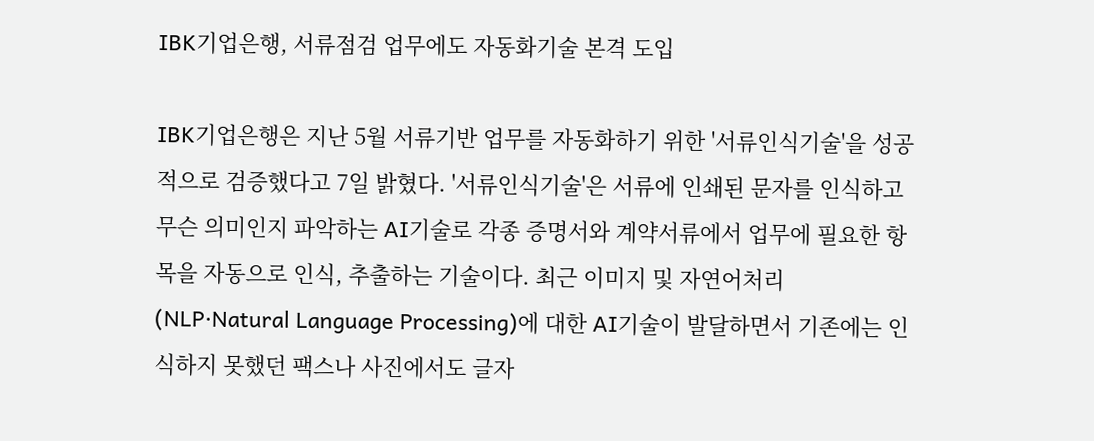IBK기업은행, 서류점검 업무에도 자동화기술 본격 도입

IBK기업은행은 지난 5월 서류기반 업무를 자동화하기 위한 '서류인식기술'을 성공적으로 검증했다고 7일 밝혔다. '서류인식기술'은 서류에 인쇄된 문자를 인식하고 무슨 의미인지 파악하는 AI기술로 각종 증명서와 계약서류에서 업무에 필요한 항목을 자동으로 인식, 추출하는 기술이다. 최근 이미지 및 자연어처리(NLP·Natural Language Processing)에 대한 AI기술이 발달하면서 기존에는 인식하지 못했던 팩스나 사진에서도 글자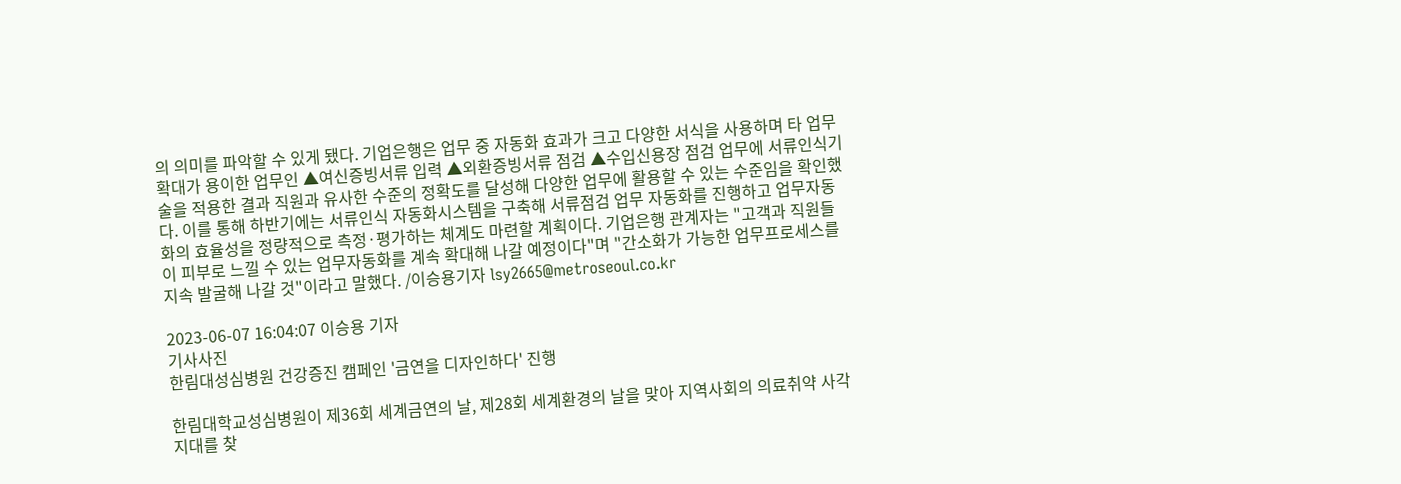의 의미를 파악할 수 있게 됐다. 기업은행은 업무 중 자동화 효과가 크고 다양한 서식을 사용하며 타 업무 확대가 용이한 업무인 ▲여신증빙서류 입력 ▲외환증빙서류 점검 ▲수입신용장 점검 업무에 서류인식기술을 적용한 결과 직원과 유사한 수준의 정확도를 달성해 다양한 업무에 활용할 수 있는 수준임을 확인했다. 이를 통해 하반기에는 서류인식 자동화시스템을 구축해 서류점검 업무 자동화를 진행하고 업무자동화의 효율성을 정량적으로 측정·평가하는 체계도 마련할 계획이다. 기업은행 관계자는 "고객과 직원들이 피부로 느낄 수 있는 업무자동화를 계속 확대해 나갈 예정이다"며 "간소화가 가능한 업무프로세스를 지속 발굴해 나갈 것"이라고 말했다. /이승용기자 lsy2665@metroseoul.co.kr

2023-06-07 16:04:07 이승용 기자
기사사진
한림대성심병원 건강증진 캠페인 '금연을 디자인하다' 진행

한림대학교성심병원이 제36회 세계금연의 날, 제28회 세계환경의 날을 맞아 지역사회의 의료취약 사각지대를 찾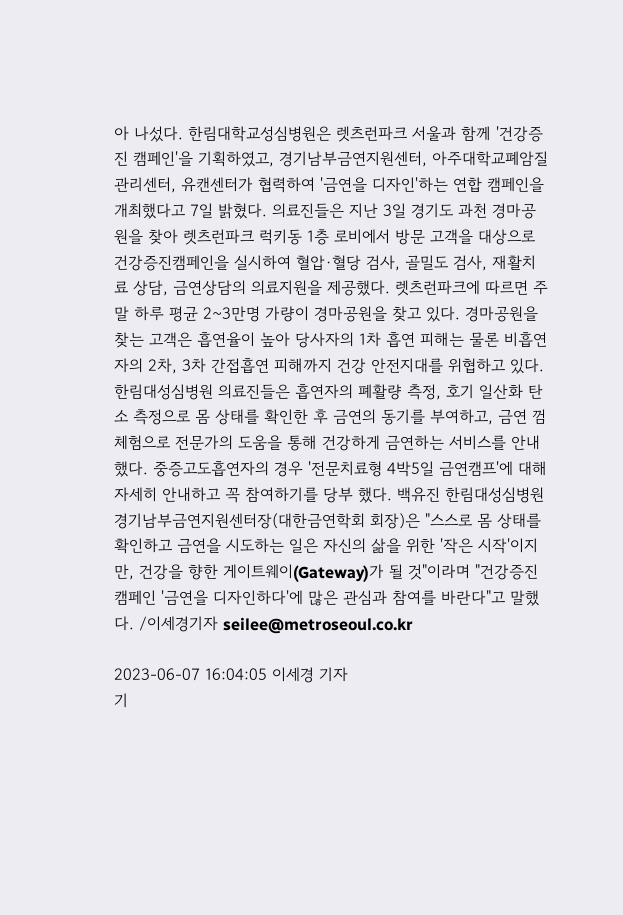아 나섰다. 한림대학교성심병원은 렛츠런파크 서울과 함께 '건강증진 캠페인'을 기획하였고, 경기남부금연지원센터, 아주대학교폐암질관리센터, 유캔센터가 협력하여 '금연을 디자인'하는 연합 캠페인을 개최했다고 7일 밝혔다. 의료진들은 지난 3일 경기도 과천 경마공원을 찾아 렛츠런파크 럭키동 1층 로비에서 방문 고객을 대상으로 건강증진캠페인을 실시하여 혈압·혈당 검사, 골밀도 검사, 재활치료 상담, 금연상담의 의료지원을 제공했다. 렛츠런파크에 따르면 주말 하루 평균 2~3만명 가량이 경마공원을 찾고 있다. 경마공원을 찾는 고객은 흡연율이 높아 당사자의 1차 흡연 피해는 물론 비흡연자의 2차, 3차 간접흡연 피해까지 건강 안전지대를 위협하고 있다. 한림대성심병원 의료진들은 흡연자의 폐활량 측정, 호기 일산화 탄소 측정으로 몸 상태를 확인한 후 금연의 동기를 부여하고, 금연 껌 체험으로 전문가의 도움을 통해 건강하게 금연하는 서비스를 안내했다. 중증고도흡연자의 경우 '전문치료형 4박5일 금연캠프'에 대해 자세히 안내하고 꼭 참여하기를 당부 했다. 백유진 한림대성심병원 경기남부금연지원센터장(대한금연학회 회장)은 "스스로 몸 상태를 확인하고 금연을 시도하는 일은 자신의 삶을 위한 '작은 시작'이지만, 건강을 향한 게이트웨이(Gateway)가 될 것"이라며 "건강증진캠페인 '금연을 디자인하다'에 많은 관심과 참여를 바란다"고 말했다. /이세경기자 seilee@metroseoul.co.kr

2023-06-07 16:04:05 이세경 기자
기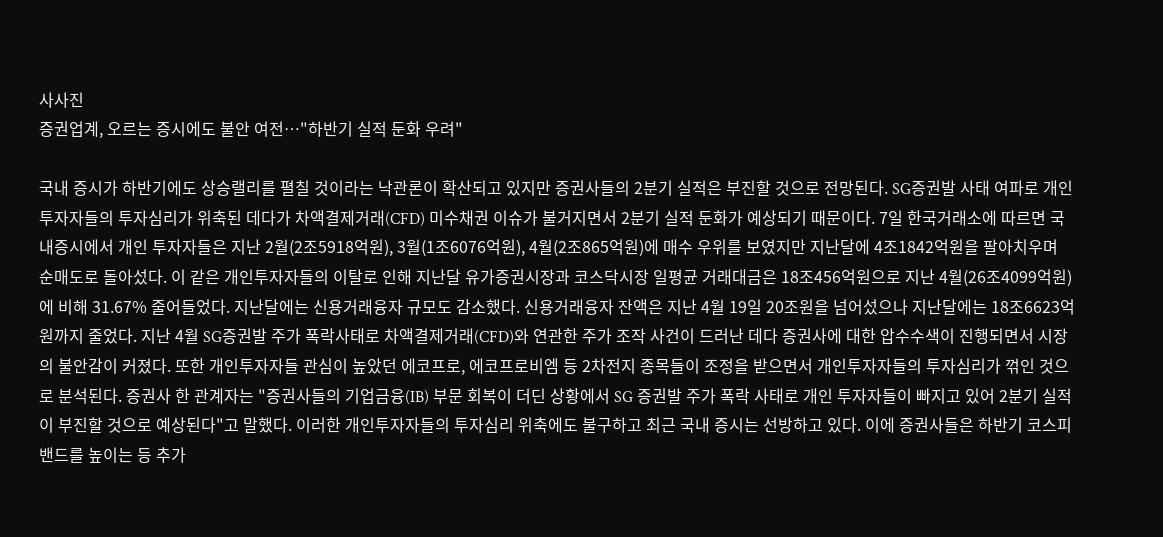사사진
증권업계, 오르는 증시에도 불안 여전…"하반기 실적 둔화 우려"

국내 증시가 하반기에도 상승랠리를 펼칠 것이라는 낙관론이 확산되고 있지만 증권사들의 2분기 실적은 부진할 것으로 전망된다. SG증권발 사태 여파로 개인투자자들의 투자심리가 위축된 데다가 차액결제거래(CFD) 미수채권 이슈가 불거지면서 2분기 실적 둔화가 예상되기 때문이다. 7일 한국거래소에 따르면 국내증시에서 개인 투자자들은 지난 2월(2조5918억원), 3월(1조6076억원), 4월(2조865억원)에 매수 우위를 보였지만 지난달에 4조1842억원을 팔아치우며 순매도로 돌아섰다. 이 같은 개인투자자들의 이탈로 인해 지난달 유가증권시장과 코스닥시장 일평균 거래대금은 18조456억원으로 지난 4월(26조4099억원)에 비해 31.67% 줄어들었다. 지난달에는 신용거래융자 규모도 감소했다. 신용거래융자 잔액은 지난 4월 19일 20조원을 넘어섰으나 지난달에는 18조6623억원까지 줄었다. 지난 4월 SG증권발 주가 폭락사태로 차액결제거래(CFD)와 연관한 주가 조작 사건이 드러난 데다 증권사에 대한 압수수색이 진행되면서 시장의 불안감이 커졌다. 또한 개인투자자들 관심이 높았던 에코프로, 에코프로비엠 등 2차전지 종목들이 조정을 받으면서 개인투자자들의 투자심리가 꺾인 것으로 분석된다. 증권사 한 관계자는 "증권사들의 기업금융(IB) 부문 회복이 더딘 상황에서 SG 증권발 주가 폭락 사태로 개인 투자자들이 빠지고 있어 2분기 실적이 부진할 것으로 예상된다"고 말했다. 이러한 개인투자자들의 투자심리 위축에도 불구하고 최근 국내 증시는 선방하고 있다. 이에 증권사들은 하반기 코스피 밴드를 높이는 등 추가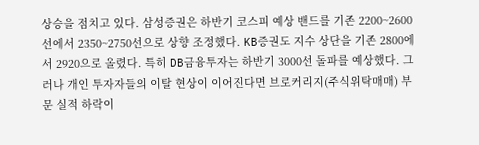상승을 점치고 있다. 삼성증권은 하반기 코스피 예상 밴드를 기존 2200~2600선에서 2350~2750선으로 상향 조정했다. KB증권도 지수 상단을 기존 2800에서 2920으로 올렸다. 특히 DB금융투자는 하반기 3000선 돌파를 예상했다. 그러나 개인 투자자들의 이탈 현상이 이어진다면 브로커리지(주식위탁매매) 부문 실적 하락이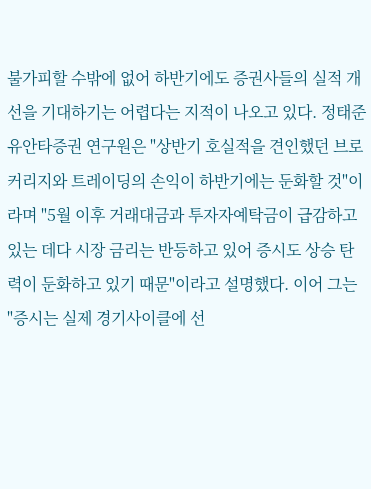불가피할 수밖에 없어 하반기에도 증권사들의 실적 개선을 기대하기는 어렵다는 지적이 나오고 있다. 정태준 유안타증권 연구원은 "상반기 호실적을 견인했던 브로커리지와 트레이딩의 손익이 하반기에는 둔화할 것"이라며 "5월 이후 거래대금과 투자자예탁금이 급감하고 있는 데다 시장 금리는 반등하고 있어 증시도 상승 탄력이 둔화하고 있기 때문"이라고 설명했다. 이어 그는 "증시는 실제 경기사이클에 선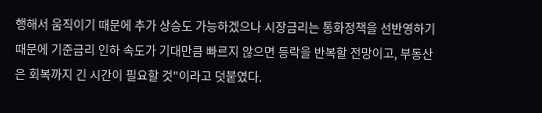행해서 움직이기 때문에 추가 상승도 가능하겠으나 시장금리는 통화정책을 선반영하기 때문에 기준금리 인하 속도가 기대만큼 빠르지 않으면 등락을 반복할 전망이고, 부동산은 회복까지 긴 시간이 필요할 것"이라고 덧붙였다.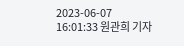2023-06-07 16:01:33 원관희 기자